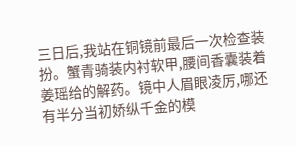三日后,我站在铜镜前最后一次检查装扮。蟹青骑装内衬软甲,腰间香囊装着姜瑶给的解药。镜中人眉眼凌厉,哪还有半分当初娇纵千金的模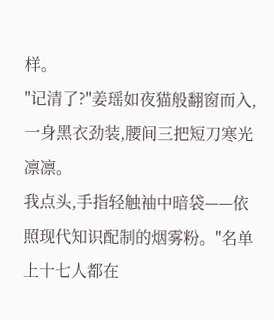样。
"记清了?"姜瑶如夜猫般翻窗而入,一身黑衣劲装,腰间三把短刀寒光凛凛。
我点头,手指轻触袖中暗袋——依照现代知识配制的烟雾粉。"名单上十七人都在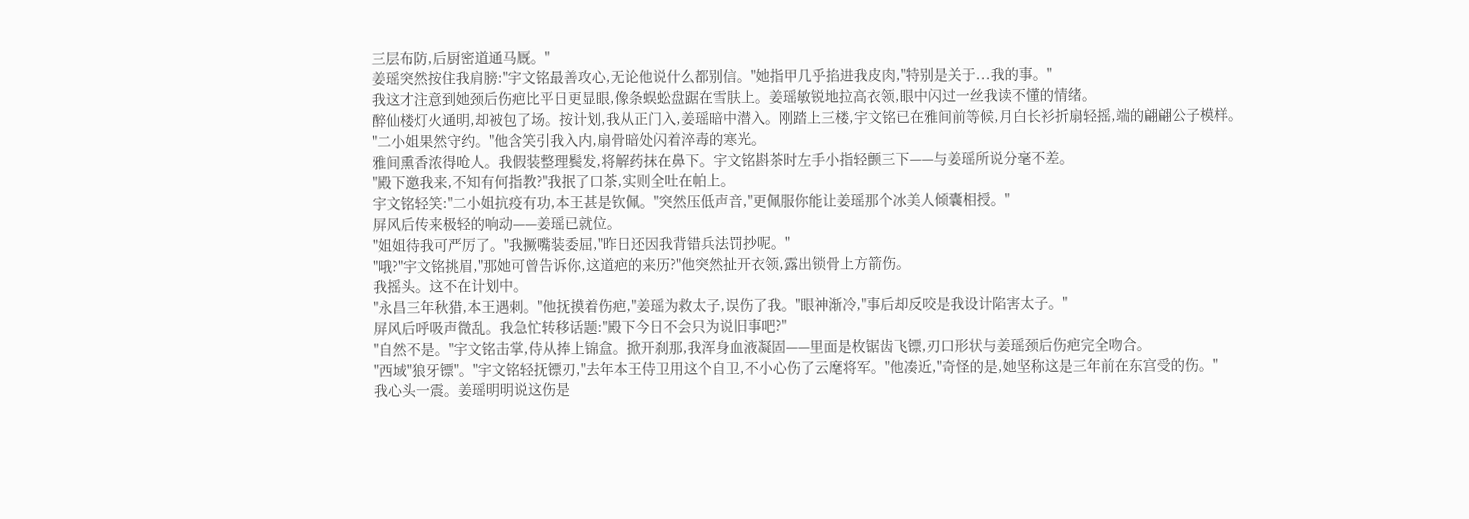三层布防,后厨密道通马厩。"
姜瑶突然按住我肩膀:"宇文铭最善攻心,无论他说什么都别信。"她指甲几乎掐进我皮肉,"特别是关于...我的事。"
我这才注意到她颈后伤疤比平日更显眼,像条蜈蚣盘踞在雪肤上。姜瑶敏锐地拉高衣领,眼中闪过一丝我读不懂的情绪。
醉仙楼灯火通明,却被包了场。按计划,我从正门入,姜瑶暗中潜入。刚踏上三楼,宇文铭已在雅间前等候,月白长衫折扇轻摇,端的翩翩公子模样。
"二小姐果然守约。"他含笑引我入内,扇骨暗处闪着淬毒的寒光。
雅间熏香浓得呛人。我假装整理鬓发,将解药抹在鼻下。宇文铭斟茶时左手小指轻颤三下——与姜瑶所说分毫不差。
"殿下邀我来,不知有何指教?"我抿了口茶,实则全吐在帕上。
宇文铭轻笑:"二小姐抗疫有功,本王甚是钦佩。"突然压低声音,"更佩服你能让姜瑶那个冰美人倾囊相授。"
屏风后传来极轻的响动——姜瑶已就位。
"姐姐待我可严厉了。"我撅嘴装委屈,"昨日还因我背错兵法罚抄呢。"
"哦?"宇文铭挑眉,"那她可曾告诉你,这道疤的来历?"他突然扯开衣领,露出锁骨上方箭伤。
我摇头。这不在计划中。
"永昌三年秋猎,本王遇刺。"他抚摸着伤疤,"姜瑶为救太子,误伤了我。"眼神渐冷,"事后却反咬是我设计陷害太子。"
屏风后呼吸声微乱。我急忙转移话题:"殿下今日不会只为说旧事吧?"
"自然不是。"宇文铭击掌,侍从捧上锦盒。掀开刹那,我浑身血液凝固——里面是枚锯齿飞镖,刃口形状与姜瑶颈后伤疤完全吻合。
"西域"狼牙镖"。"宇文铭轻抚镖刃,"去年本王侍卫用这个自卫,不小心伤了云麾将军。"他凑近,"奇怪的是,她坚称这是三年前在东宫受的伤。"
我心头一震。姜瑶明明说这伤是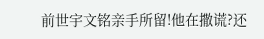前世宇文铭亲手所留!他在撒谎?还